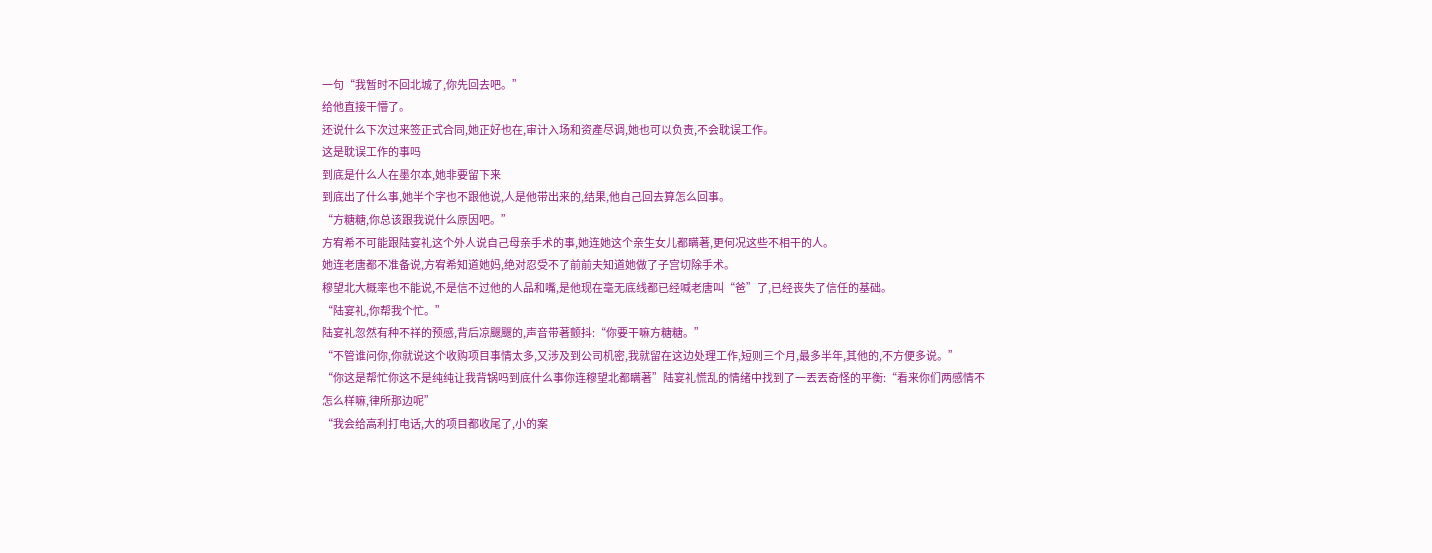一句“我暂时不回北城了,你先回去吧。”
给他直接干懵了。
还说什么下次过来签正式合同,她正好也在,审计入场和资產尽调,她也可以负责,不会耽误工作。
这是耽误工作的事吗
到底是什么人在墨尔本,她非要留下来
到底出了什么事,她半个字也不跟他说,人是他带出来的,结果,他自己回去算怎么回事。
“方糖糖,你总该跟我说什么原因吧。”
方宥希不可能跟陆宴礼这个外人说自己母亲手术的事,她连她这个亲生女儿都瞒著,更何况这些不相干的人。
她连老唐都不准备说,方宥希知道她妈,绝对忍受不了前前夫知道她做了子宫切除手术。
穆望北大概率也不能说,不是信不过他的人品和嘴,是他现在毫无底线都已经喊老唐叫“爸”了,已经丧失了信任的基础。
“陆宴礼,你帮我个忙。”
陆宴礼忽然有种不祥的预感,背后凉颼颼的,声音带著颤抖:“你要干嘛方糖糖。”
“不管谁问你,你就说这个收购项目事情太多,又涉及到公司机密,我就留在这边处理工作,短则三个月,最多半年,其他的,不方便多说。”
“你这是帮忙你这不是纯纯让我背锅吗到底什么事你连穆望北都瞒著”陆宴礼慌乱的情绪中找到了一丟丟奇怪的平衡:“看来你们两感情不怎么样嘛,律所那边呢”
“我会给高利打电话,大的项目都收尾了,小的案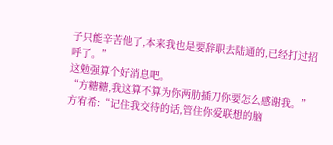子只能辛苦他了,本来我也是要辞职去陆通的,已经打过招呼了。”
这勉强算个好消息吧。
“方糖糖,我这算不算为你两肋插刀你要怎么感谢我。”
方宥希:“记住我交待的话,管住你爱联想的脑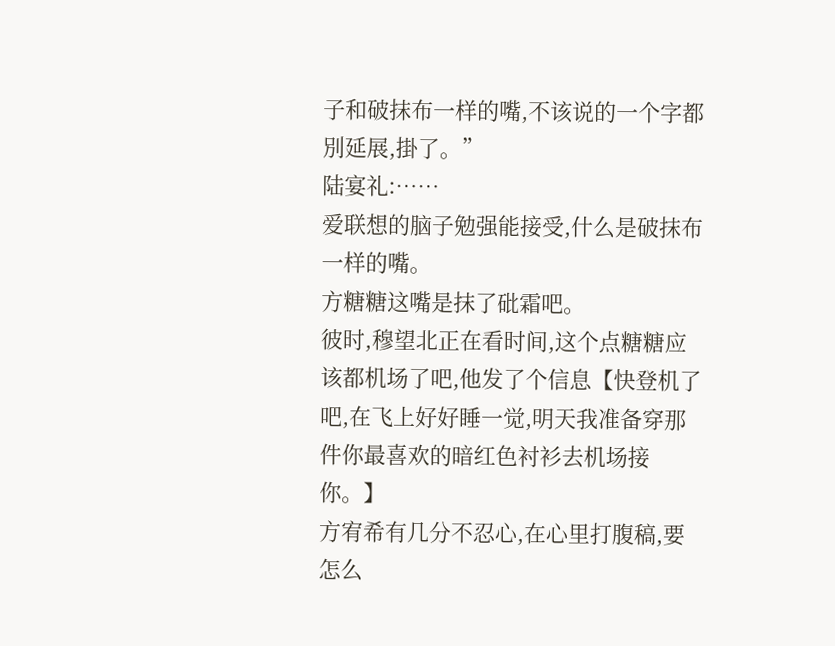子和破抹布一样的嘴,不该说的一个字都別延展,掛了。”
陆宴礼:……
爱联想的脑子勉强能接受,什么是破抹布一样的嘴。
方糖糖这嘴是抹了砒霜吧。
彼时,穆望北正在看时间,这个点糖糖应该都机场了吧,他发了个信息【快登机了吧,在飞上好好睡一觉,明天我准备穿那件你最喜欢的暗红色衬衫去机场接你。】
方宥希有几分不忍心,在心里打腹稿,要怎么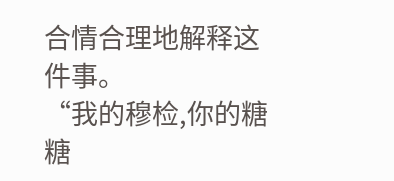合情合理地解释这件事。
“我的穆检,你的糖糖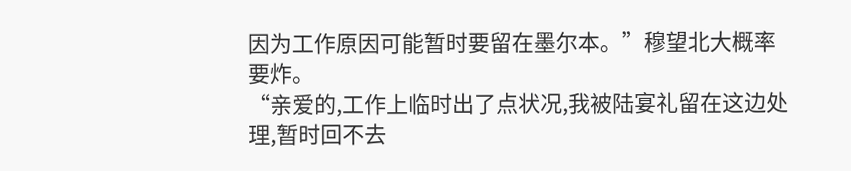因为工作原因可能暂时要留在墨尔本。”穆望北大概率要炸。
“亲爱的,工作上临时出了点状况,我被陆宴礼留在这边处理,暂时回不去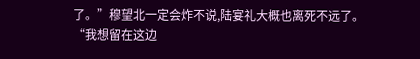了。”穆望北一定会炸不说,陆宴礼大概也离死不远了。
“我想留在这边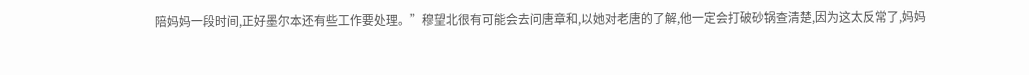陪妈妈一段时间,正好墨尔本还有些工作要处理。”穆望北很有可能会去问唐章和,以她对老唐的了解,他一定会打破砂锅查清楚,因为这太反常了,妈妈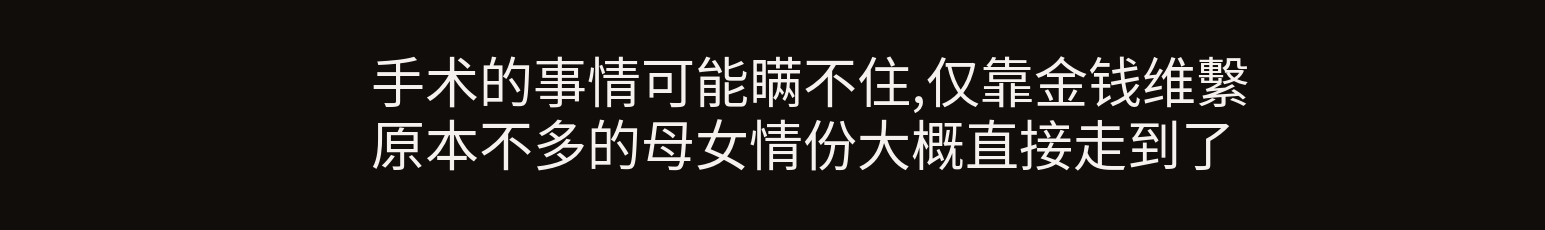手术的事情可能瞒不住,仅靠金钱维繫原本不多的母女情份大概直接走到了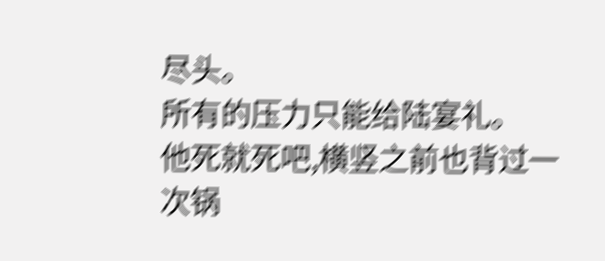尽头。
所有的压力只能给陆宴礼。
他死就死吧,横竖之前也背过一次锅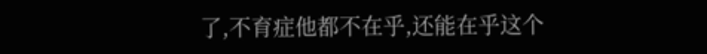了,不育症他都不在乎,还能在乎这个